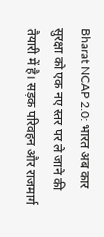Bharat NCAP 2.0: भारत अब कार सुरक्षा को एक नए स्तर पर ले जाने की तैयारी में है। सड़क परिवहन और राजमार्ग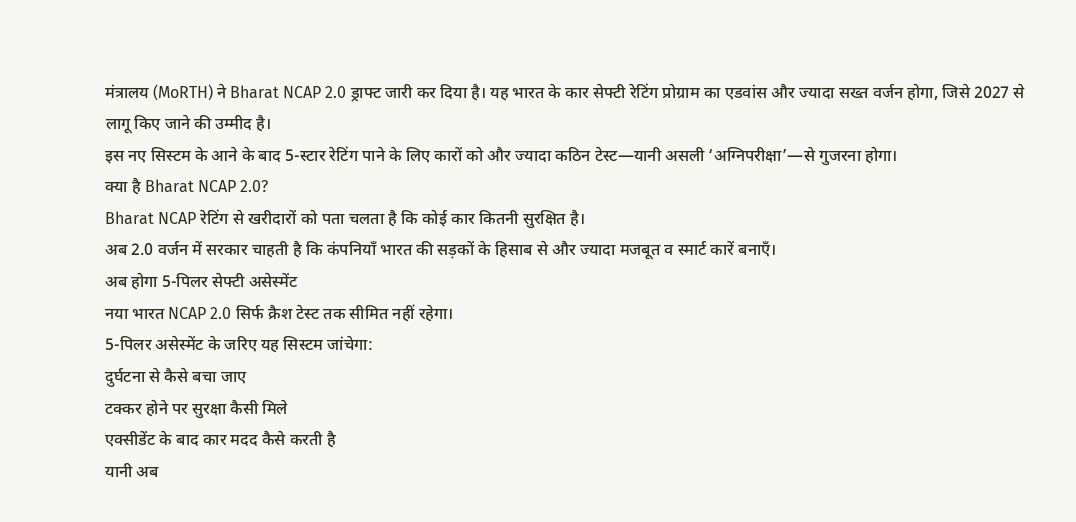मंत्रालय (MoRTH) ने Bharat NCAP 2.0 ड्राफ्ट जारी कर दिया है। यह भारत के कार सेफ्टी रेटिंग प्रोग्राम का एडवांस और ज्यादा सख्त वर्जन होगा, जिसे 2027 से लागू किए जाने की उम्मीद है।
इस नए सिस्टम के आने के बाद 5-स्टार रेटिंग पाने के लिए कारों को और ज्यादा कठिन टेस्ट—यानी असली ‘अग्निपरीक्षा’—से गुजरना होगा।
क्या है Bharat NCAP 2.0?
Bharat NCAP रेटिंग से खरीदारों को पता चलता है कि कोई कार कितनी सुरक्षित है।
अब 2.0 वर्जन में सरकार चाहती है कि कंपनियाँ भारत की सड़कों के हिसाब से और ज्यादा मजबूत व स्मार्ट कारें बनाएँ।
अब होगा 5-पिलर सेफ्टी असेस्मेंट
नया भारत NCAP 2.0 सिर्फ क्रैश टेस्ट तक सीमित नहीं रहेगा।
5-पिलर असेस्मेंट के जरिए यह सिस्टम जांचेगा:
दुर्घटना से कैसे बचा जाए
टक्कर होने पर सुरक्षा कैसी मिले
एक्सीडेंट के बाद कार मदद कैसे करती है
यानी अब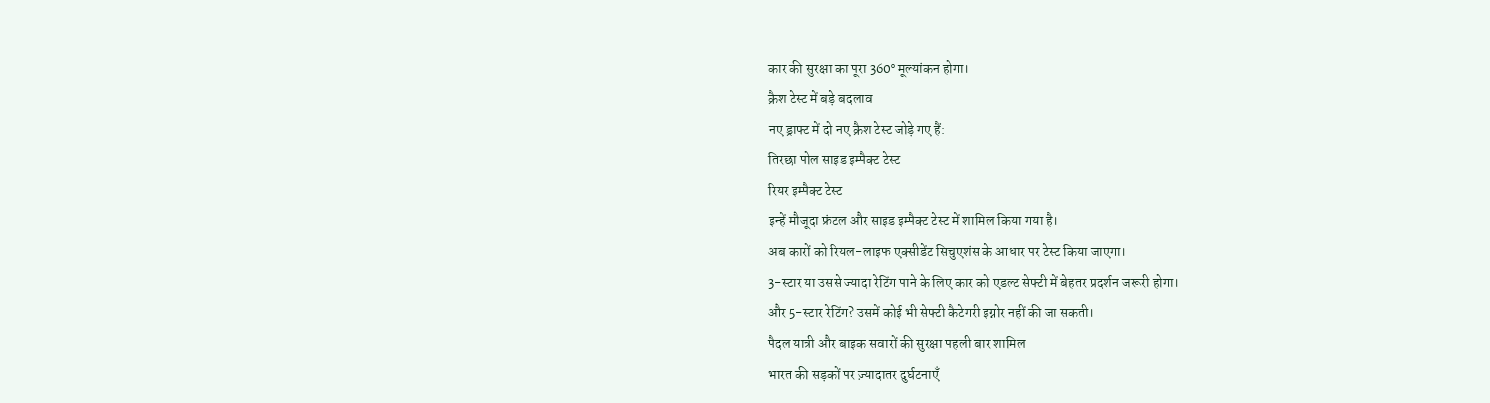कार की सुरक्षा का पूरा 360° मूल्यांकन होगा।
क्रैश टेस्ट में बड़े बदलाव
नए ड्राफ्ट में दो नए क्रैश टेस्ट जोड़े गए हैं:
तिरछा पोल साइड इम्पैक्ट टेस्ट
रियर इम्पैक्ट टेस्ट
इन्हें मौजूदा फ्रंटल और साइड इम्पैक्ट टेस्ट में शामिल किया गया है।
अब कारों को रियल-लाइफ एक्सीडेंट सिचुएशंस के आधार पर टेस्ट किया जाएगा।
3-स्टार या उससे ज्यादा रेटिंग पाने के लिए कार को एडल्ट सेफ्टी में बेहतर प्रदर्शन जरूरी होगा।
और 5-स्टार रेटिंग? उसमें कोई भी सेफ्टी कैटेगरी इग्नोर नहीं की जा सकती।
पैदल यात्री और बाइक सवारों की सुरक्षा पहली बार शामिल
भारत की सड़कों पर ज़्यादातर दुर्घटनाएँ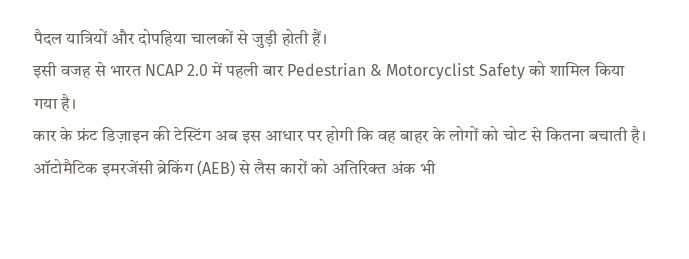पैदल यात्रियों और दोपहिया चालकों से जुड़ी होती हैं।
इसी वजह से भारत NCAP 2.0 में पहली बार Pedestrian & Motorcyclist Safety को शामिल किया गया है।
कार के फ्रंट डिज़ाइन की टेस्टिंग अब इस आधार पर होगी कि वह बाहर के लोगों को चोट से कितना बचाती है।
ऑटोमैटिक इमरजेंसी ब्रेकिंग (AEB) से लैस कारों को अतिरिक्त अंक भी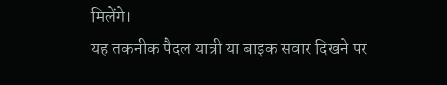मिलेंगे।
यह तकनीक पैदल यात्री या बाइक सवार दिखने पर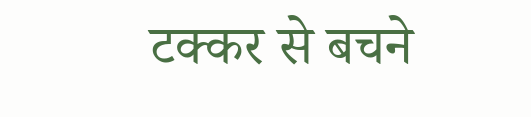टक्कर से बचने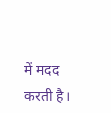में मदद करती है।